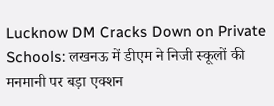Lucknow DM Cracks Down on Private Schools: लखनऊ में डीएम ने निजी स्कूलों की मनमानी पर बड़ा एक्शन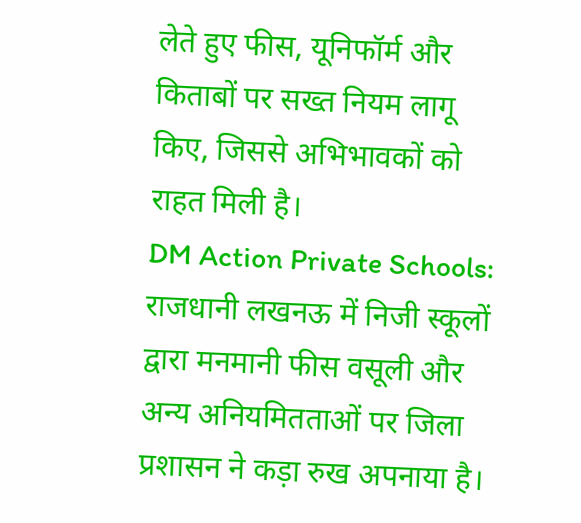लेते हुए फीस, यूनिफॉर्म और किताबों पर सख्त नियम लागू किए, जिससे अभिभावकों को राहत मिली है।
DM Action Private Schools: राजधानी लखनऊ में निजी स्कूलों द्वारा मनमानी फीस वसूली और अन्य अनियमितताओं पर जिला प्रशासन ने कड़ा रुख अपनाया है।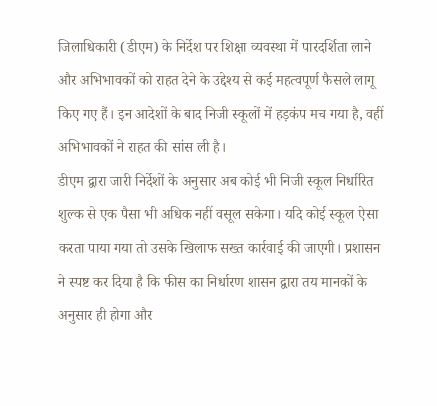जिलाधिकारी (डीएम) के निर्देश पर शिक्षा व्यवस्था में पारदर्शिता लाने और अभिभावकों को राहत देने के उद्देश्य से कई महत्वपूर्ण फैसले लागू किए गए हैं। इन आदेशों के बाद निजी स्कूलों में हड़कंप मच गया है, वहीं अभिभावकों ने राहत की सांस ली है।
डीएम द्वारा जारी निर्देशों के अनुसार अब कोई भी निजी स्कूल निर्धारित शुल्क से एक पैसा भी अधिक नहीं वसूल सकेगा। यदि कोई स्कूल ऐसा करता पाया गया तो उसके खिलाफ सख्त कार्रवाई की जाएगी। प्रशासन ने स्पष्ट कर दिया है कि फीस का निर्धारण शासन द्वारा तय मानकों के अनुसार ही होगा और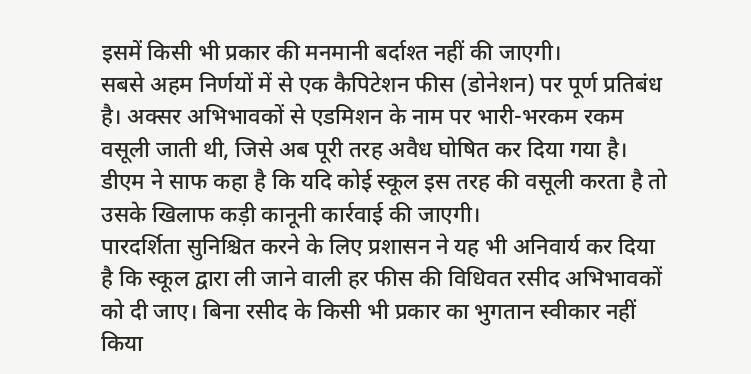इसमें किसी भी प्रकार की मनमानी बर्दाश्त नहीं की जाएगी।
सबसे अहम निर्णयों में से एक कैपिटेशन फीस (डोनेशन) पर पूर्ण प्रतिबंध है। अक्सर अभिभावकों से एडमिशन के नाम पर भारी-भरकम रकम वसूली जाती थी, जिसे अब पूरी तरह अवैध घोषित कर दिया गया है। डीएम ने साफ कहा है कि यदि कोई स्कूल इस तरह की वसूली करता है तो उसके खिलाफ कड़ी कानूनी कार्रवाई की जाएगी।
पारदर्शिता सुनिश्चित करने के लिए प्रशासन ने यह भी अनिवार्य कर दिया है कि स्कूल द्वारा ली जाने वाली हर फीस की विधिवत रसीद अभिभावकों को दी जाए। बिना रसीद के किसी भी प्रकार का भुगतान स्वीकार नहीं किया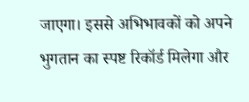जाएगा। इससे अभिभावकों को अपने भुगतान का स्पष्ट रिकॉर्ड मिलेगा और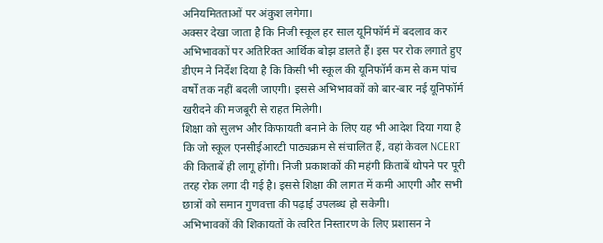अनियमितताओं पर अंकुश लगेगा।
अक्सर देखा जाता है कि निजी स्कूल हर साल यूनिफॉर्म में बदलाव कर अभिभावकों पर अतिरिक्त आर्थिक बोझ डालते हैं। इस पर रोक लगाते हुए डीएम ने निर्देश दिया है कि किसी भी स्कूल की यूनिफॉर्म कम से कम पांच वर्षों तक नहीं बदली जाएगी। इससे अभिभावकों को बार-बार नई यूनिफॉर्म खरीदने की मजबूरी से राहत मिलेगी।
शिक्षा को सुलभ और किफायती बनाने के लिए यह भी आदेश दिया गया है कि जो स्कूल एनसीईआरटी पाठ्यक्रम से संचालित हैं, वहां केवल NCERT की किताबें ही लागू होंगी। निजी प्रकाशकों की महंगी किताबें थोपने पर पूरी तरह रोक लगा दी गई है। इससे शिक्षा की लागत में कमी आएगी और सभी छात्रों को समान गुणवत्ता की पढ़ाई उपलब्ध हो सकेगी।
अभिभावकों की शिकायतों के त्वरित निस्तारण के लिए प्रशासन ने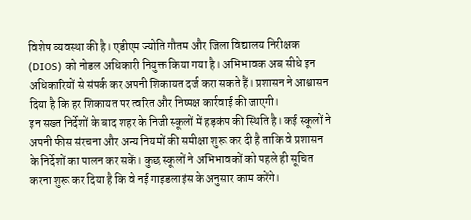विशेष व्यवस्था की है। एडीएम ज्योति गौतम और जिला विद्यालय निरीक्षक (DIOS) को नोडल अधिकारी नियुक्त किया गया है। अभिभावक अब सीधे इन अधिकारियों से संपर्क कर अपनी शिकायत दर्ज करा सकते हैं। प्रशासन ने आश्वासन दिया है कि हर शिकायत पर त्वरित और निष्पक्ष कार्रवाई की जाएगी।
इन सख्त निर्देशों के बाद शहर के निजी स्कूलों में हड़कंप की स्थिति है। कई स्कूलों ने अपनी फीस संरचना और अन्य नियमों की समीक्षा शुरू कर दी है ताकि वे प्रशासन के निर्देशों का पालन कर सकें। कुछ स्कूलों ने अभिभावकों को पहले ही सूचित करना शुरू कर दिया है कि वे नई गाइडलाइंस के अनुसार काम करेंगे।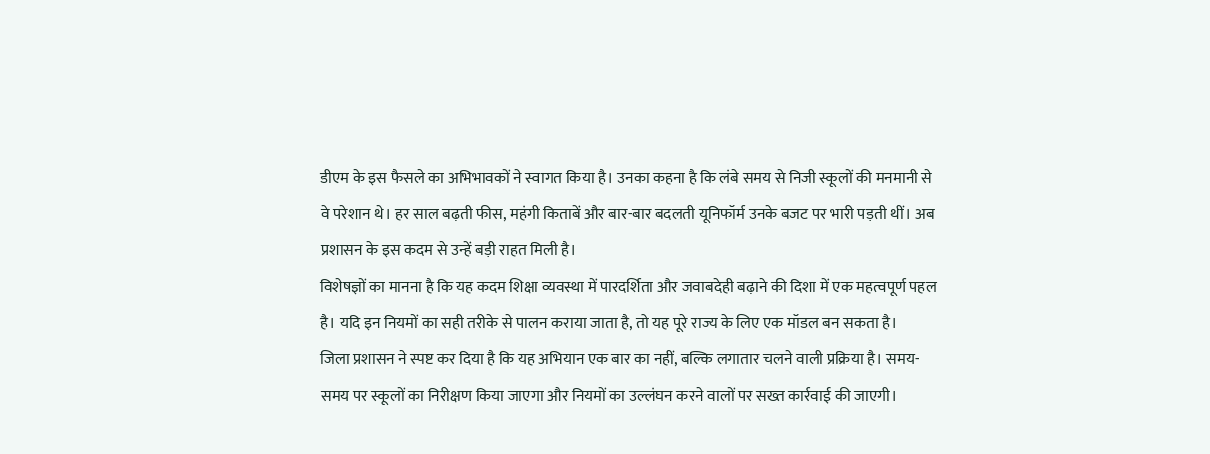डीएम के इस फैसले का अभिभावकों ने स्वागत किया है। उनका कहना है कि लंबे समय से निजी स्कूलों की मनमानी से वे परेशान थे। हर साल बढ़ती फीस, महंगी किताबें और बार-बार बदलती यूनिफॉर्म उनके बजट पर भारी पड़ती थीं। अब प्रशासन के इस कदम से उन्हें बड़ी राहत मिली है।
विशेषज्ञों का मानना है कि यह कदम शिक्षा व्यवस्था में पारदर्शिता और जवाबदेही बढ़ाने की दिशा में एक महत्वपूर्ण पहल है। यदि इन नियमों का सही तरीके से पालन कराया जाता है, तो यह पूरे राज्य के लिए एक मॉडल बन सकता है।
जिला प्रशासन ने स्पष्ट कर दिया है कि यह अभियान एक बार का नहीं, बल्कि लगातार चलने वाली प्रक्रिया है। समय-समय पर स्कूलों का निरीक्षण किया जाएगा और नियमों का उल्लंघन करने वालों पर सख्त कार्रवाई की जाएगी।